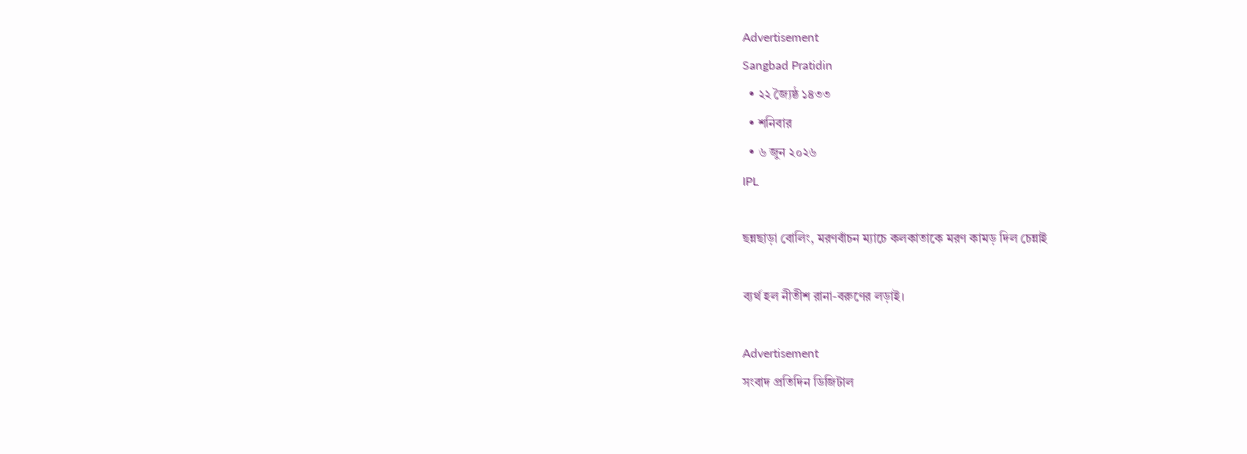Advertisement
Sangbad Pratidin
  • ২২ জ্যৈষ্ঠ ১৪৩৩
  • শনিবার
  • ৬ জুন ২০২৬
IPL

ছন্নছাড়া বোলিং, মরণবাঁচন ম্যাচে কলকাতাকে মরণ কামড় দিল চেন্নাই

ব্যর্থ হল নীতীশ রানা-বরুণের লড়াই।

Advertisement
সংবাদ প্রতিদিন ডিজিটাল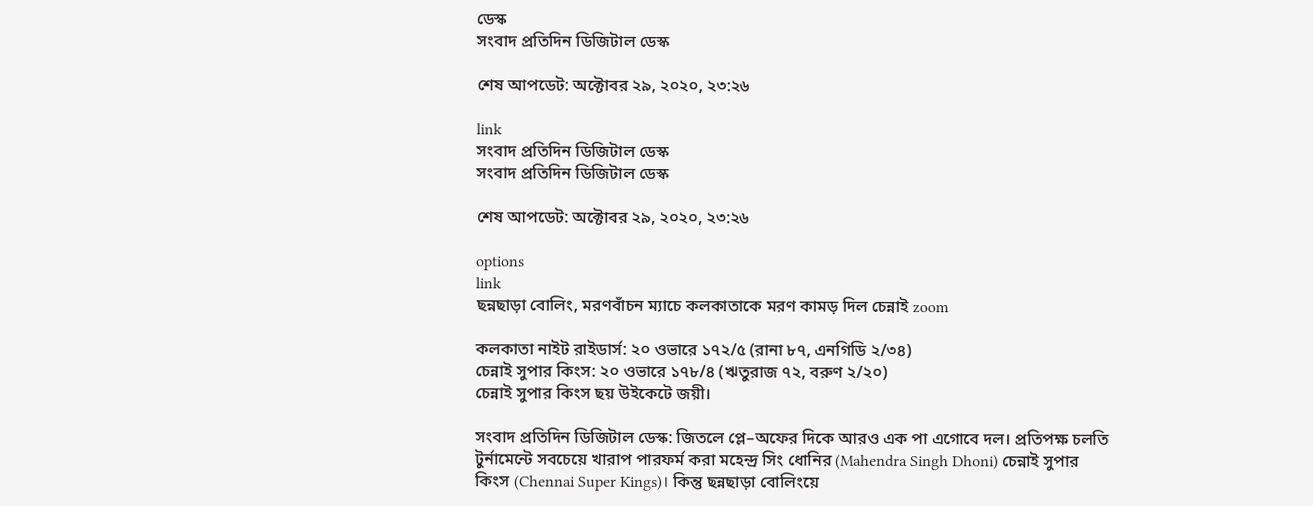ডেস্ক
সংবাদ প্রতিদিন ডিজিটাল ডেস্ক

শেষ আপডেট: অক্টোবর ২৯, ২০২০, ২৩:২৬

link
সংবাদ প্রতিদিন ডিজিটাল ডেস্ক
সংবাদ প্রতিদিন ডিজিটাল ডেস্ক

শেষ আপডেট: অক্টোবর ২৯, ২০২০, ২৩:২৬

options
link
ছন্নছাড়া বোলিং, মরণবাঁচন ম্যাচে কলকাতাকে মরণ কামড় দিল চেন্নাই zoom

কলকাতা নাইট রাইডার্স: ২০ ওভারে ১৭২/৫ (রানা ৮৭, এনগিডি ২/৩৪)
চেন্নাই সুপার কিংস: ২০ ওভারে ১৭৮/৪ (ঋতুরাজ ৭২, বরুণ ২/২০)
চেন্নাই সুপার কিংস ছয় উইকেটে জয়ী।

সংবাদ প্রতিদিন ডিজিটাল ডেস্ক: জিতলে প্লে–অফের দিকে আরও এক পা এগোবে দল। প্রতিপক্ষ চলতি টুর্নামেন্টে সবচেয়ে খারাপ পারফর্ম করা মহেন্দ্র সিং ধোনির (Mahendra Singh Dhoni) চেন্নাই সুপার কিংস (Chennai Super Kings)। কিন্তু ছন্নছাড়া বোলিংয়ে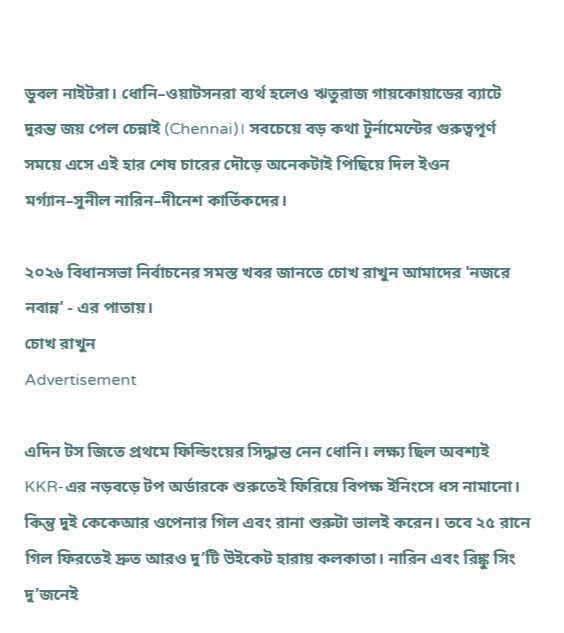ডুবল নাইটরা। ধোনি–ওয়াটসনরা ব্যর্থ হলেও ঋতুরাজ গায়কোয়াডের ব্যাটে দুরন্ত জয় পেল চেন্নাই (Chennai)। সবচেয়ে বড় কথা টুর্নামেন্টের গুরুত্বপূর্ণ সময়ে এসে এই হার শেষ চারের দৌড়ে অনেকটাই পিছিয়ে দিল ইওন মর্গ্যান–সুনীল নারিন–দীনেশ কার্তিকদের।

২০২৬ বিধানসভা নির্বাচনের সমস্ত খবর জানতে চোখ রাখুন আমাদের 'নজরে নবান্ন' - এর পাতায়।
চোখ রাখুন
Advertisement

এদিন টস জিতে প্রথমে ফিল্ডিংয়ের সিদ্ধান্ত নেন ধোনি। লক্ষ্য ছিল অবশ্যই KKR-এর নড়বড়ে টপ অর্ডারকে শুরুতেই ফিরিয়ে বিপক্ষ ইনিংসে ধস নামানো। কিন্তু দুই কেকেআর ওপেনার গিল এবং রানা শুরুটা ভালই করেন। তবে ২৫ রানে গিল ফিরতেই দ্রুত আরও দু’টি উইকেট হারায় কলকাতা। নারিন এবং রিঙ্কু সিং দু’জনেই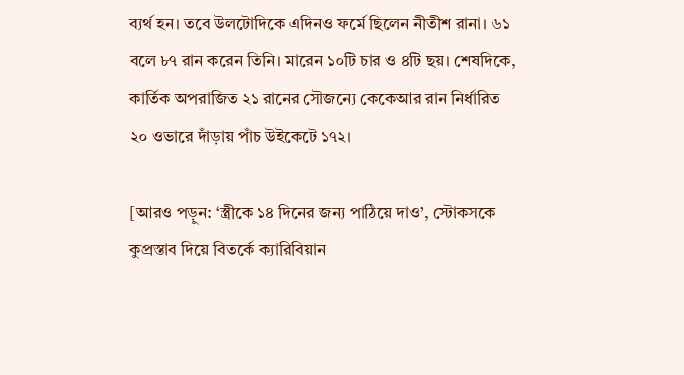ব্যর্থ হন। তবে উলটোদিকে এদিনও ফর্মে ছিলেন নীতীশ রানা। ৬১ বলে ৮৭ রান করেন তিনি। মারেন ১০টি চার ও ৪টি ছয়। শেষদিকে, কার্তিক অপরাজিত ২১ রানের সৌজন্যে কেকেআর রান নির্ধারিত ২০ ওভারে দাঁড়ায় পাঁচ উইকেটে ১৭২।

[আরও পড়ুন: ‘স্ত্রীকে ১৪ দিনের জন্য পাঠিয়ে দাও’, স্টোকসকে কুপ্রস্তাব দিয়ে বিতর্কে ক্যারিবিয়ান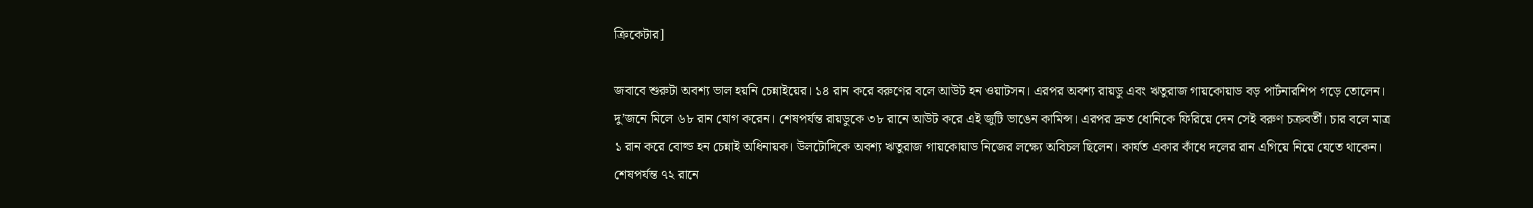ক্রিকেটার]

জবাবে শুরুটা অবশ্য ভাল হয়নি চেন্নাইয়ের। ১৪ রান করে বরুণের বলে আউট হন ওয়াটসন। এরপর অবশ্য রায়ডু এবং ঋতুরাজ গায়কোয়াড বড় পার্টনারশিপ গড়ে তোলেন। দু’জনে মিলে ৬৮ রান যোগ করেন। শেষপর্যন্ত রায়ডুকে ৩৮ রানে আউট করে এই জুটি ভাঙেন কামিন্স। এরপর দ্রুত ধোনিকে ফিরিয়ে দেন সেই বরুণ চক্রবর্তী। চার বলে মাত্র ১ রান করে বোল্ড হন চেন্নাই অধিনায়ক। উলটোদিকে অবশ্য ঋতুরাজ গায়কোয়াড নিজের লক্ষ্যে অবিচল ছিলেন। কার্যত একার কাঁধে দলের রান এগিয়ে নিয়ে যেতে থাকেন। শেষপর্যন্ত ৭২ রানে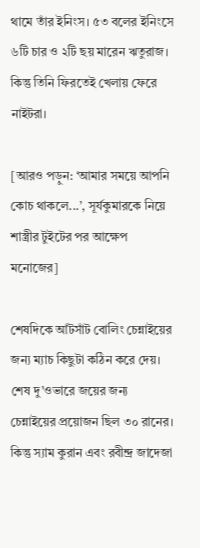থামে তাঁর ইনিংস। ৫৩ বলের ইনিংসে ৬টি চার ও ২টি ছয় মারেন ঋতুরাজ। কিন্তু তিনি ফিরতেই খেলায় ফেরে নাইটরা।

[আরও পড়ুন: ‘আমার সময়ে আপনি কোচ থাকলে...’, সূর্যকুমারকে নিয়ে শাস্ত্রীর টুইটের পর আক্ষেপ মনোজের]

শেষদিকে আঁটসাঁট বোলিং চেন্নাইয়ের জন্য ম্যাচ কিছুটা কঠিন করে দেয়। শেষ দু’ওভারে জয়ের জন্য চেন্নাইয়ের প্রয়োজন ছিল ৩০ রানের। কিন্তু স্যাম কুরান এবং রবীন্দ্র জাদেজা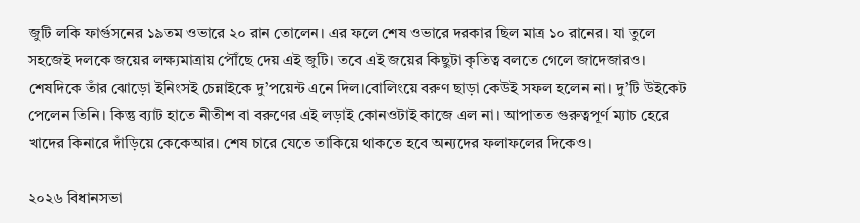জুটি লকি ফার্গুসনের ১৯তম ওভারে ২০ রান তোলেন। এর ফলে শেষ ওভারে দরকার ছিল মাত্র ১০ রানের। যা তুলে সহজেই দলকে জয়ের লক্ষ্যমাত্রায় পৌঁছে দেয় এই জুটি। তবে এই জয়ের কিছুটা কৃতিত্ব বলতে গেলে জাদেজারও। শেষদিকে তাঁর ঝোড়ো ইনিংসই চেন্নাইকে দু’পয়েন্ট এনে দিল।বোলিংয়ে বরুণ ছাড়া কেউই সফল হলেন না। দু’টি উইকেট পেলেন তিনি। কিন্তু ব্যাট হাতে নীতীশ বা বরুণের এই লড়াই কোনওটাই কাজে এল না। আপাতত গুরুত্বপূর্ণ ম্যাচ হেরে খাদের কিনারে দাঁড়িয়ে কেকেআর। শেষ চারে যেতে তাকিয়ে থাকতে হবে অন্যদের ফলাফলের দিকেও।

২০২৬ বিধানসভা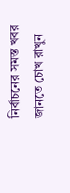নির্বাচনের সমস্ত খবর জানতে চোখ রাখুন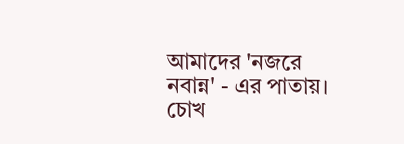আমাদের 'নজরে নবান্ন' - এর পাতায়।
চোখ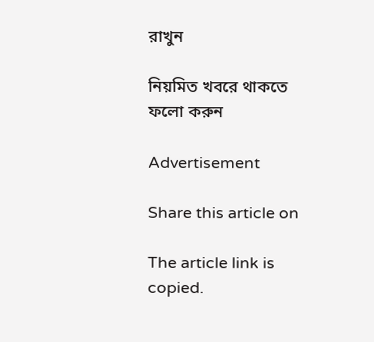রাখুন

নিয়মিত খবরে থাকতে ফলো করুন

Advertisement

Share this article on

The article link is copied.